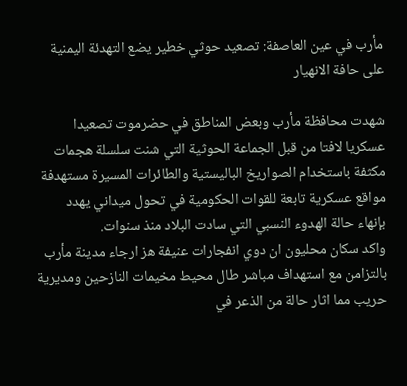مأرب في عين العاصفة: تصعيد حوثي خطير يضع التهدئة اليمنية على حافة الانهيار

شهدت محافظة مأرب وبعض المناطق في حضرموت تصعيدا عسكريا لافتا من قبل الجماعة الحوثية التي شنت سلسلة هجمات مكثفة باستخدام الصواريخ الباليستية والطائرات المسيرة مستهدفة مواقع عسكرية تابعة للقوات الحكومية في تحول ميداني يهدد بإنهاء حالة الهدوء النسبي التي سادت البلاد منذ سنوات.
واكد سكان محليون ان دوي انفجارات عنيفة هز ارجاء مدينة مأرب بالتزامن مع استهداف مباشر طال محيط مخيمات النازحين ومديرية حريب مما اثار حالة من الذعر في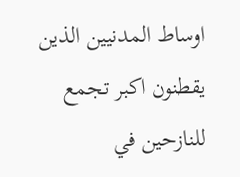اوساط المدنيين الذين يقطنون اكبر تجمع للنازحين في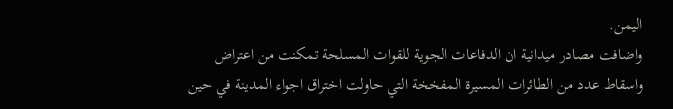اليمن.
واضافت مصادر ميدانية ان الدفاعات الجوية للقوات المسلحة تمكنت من اعتراض واسقاط عدد من الطائرات المسيرة المفخخة التي حاولت اختراق اجواء المدينة في حين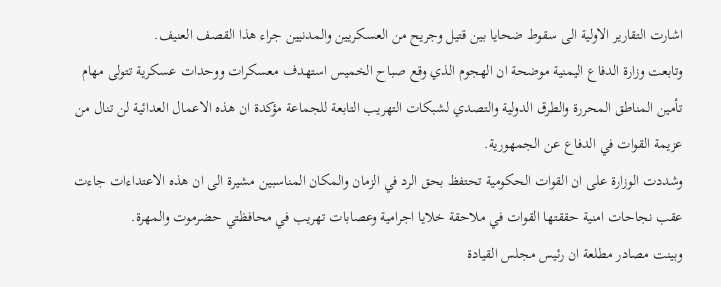اشارت التقارير الاولية الى سقوط ضحايا بين قتيل وجريح من العسكريين والمدنيين جراء هذا القصف العنيف.
وتابعت وزارة الدفاع اليمنية موضحة ان الهجوم الذي وقع صباح الخميس استهدف معسكرات ووحدات عسكرية تتولى مهام تأمين المناطق المحررة والطرق الدولية والتصدي لشبكات التهريب التابعة للجماعة مؤكدة ان هذه الاعمال العدائية لن تنال من عزيمة القوات في الدفاع عن الجمهورية.
وشددت الوزارة على ان القوات الحكومية تحتفظ بحق الرد في الزمان والمكان المناسبين مشيرة الى ان هذه الاعتداءات جاءت عقب نجاحات امنية حققتها القوات في ملاحقة خلايا اجرامية وعصابات تهريب في محافظتي حضرموت والمهرة.
وبينت مصادر مطلعة ان رئيس مجلس القيادة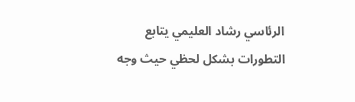الرئاسي رشاد العليمي يتابع التطورات بشكل لحظي حيث وجه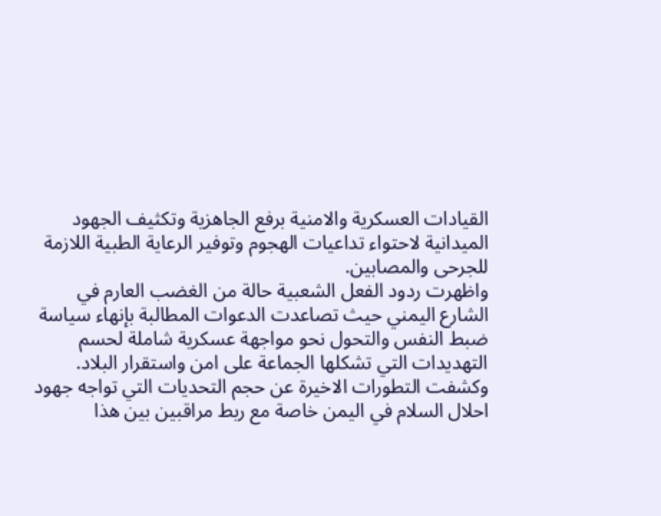القيادات العسكرية والامنية برفع الجاهزية وتكثيف الجهود الميدانية لاحتواء تداعيات الهجوم وتوفير الرعاية الطبية اللازمة للجرحى والمصابين.
واظهرت ردود الفعل الشعبية حالة من الغضب العارم في الشارع اليمني حيث تصاعدت الدعوات المطالبة بإنهاء سياسة ضبط النفس والتحول نحو مواجهة عسكرية شاملة لحسم التهديدات التي تشكلها الجماعة على امن واستقرار البلاد.
وكشفت التطورات الاخيرة عن حجم التحديات التي تواجه جهود احلال السلام في اليمن خاصة مع ربط مراقبين بين هذا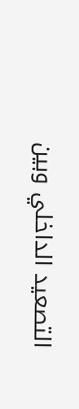التصعيد الداخلي وبين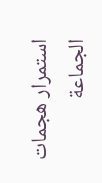استمرار هجمات الجماعة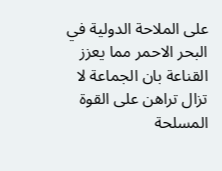على الملاحة الدولية في البحر الاحمر مما يعزز القناعة بان الجماعة لا تزال تراهن على القوة المسلحة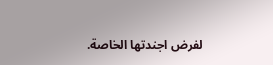لفرض اجندتها الخاصة.